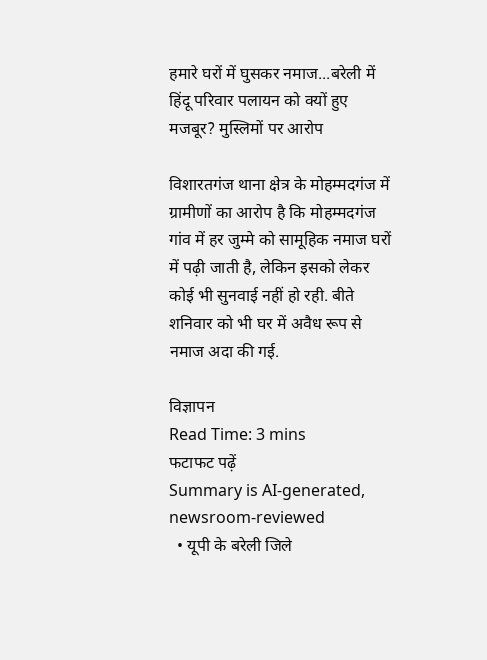हमारे घरों में घुसकर नमाज...बरेली में हिंदू परिवार पलायन को क्यों हुए मजबूर? मुस्लिमों पर आरोप

विशारतगंज थाना क्षेत्र के मोहम्मदगंज में ग्रामीणों का आरोप है कि मोहम्मदगंज गांव में हर जुम्मे को सामूहिक नमाज घरों में पढ़ी जाती है, लेकिन इसको लेकर कोई भी सुनवाई नहीं हो रही. बीते शनिवार को भी घर में अवैध रूप से नमाज अदा की गई.

विज्ञापन
Read Time: 3 mins
फटाफट पढ़ें
Summary is AI-generated, newsroom-reviewed
  • यूपी के बरेली जिले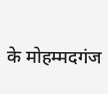के मोहम्मदगंज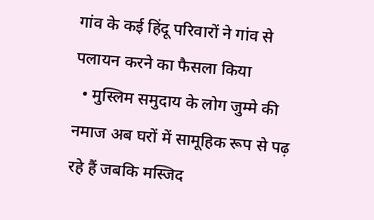गांव के कई हिंदू परिवारों ने गांव से पलायन करने का फैसला किया
  • मुस्लिम समुदाय के लोग जुम्मे की नमाज अब घरों में सामूहिक रूप से पढ़ रहे हैं जबकि मस्जिद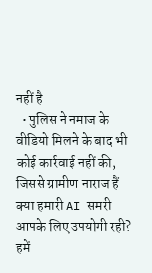नहीं है
  • पुलिस ने नमाज के वीडियो मिलने के बाद भी कोई कार्रवाई नहीं की, जिससे ग्रामीण नाराज हैं
क्या हमारी AI समरी आपके लिए उपयोगी रही?
हमें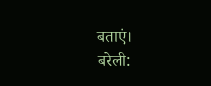बताएं।
बरेली: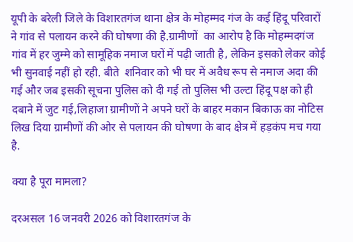यूपी के बरेली जिले के विशारतगंज थाना क्षेत्र के मोहम्मद गंज के कई हिंदू परिवारों ने गांव से पलायन करने की घोषणा की है.ग्रामीणों  का आरोप है कि मोहम्मदगंज गांव में हर जुम्मे को सामूहिक नमाज घरों में पढ़ी जाती है, लेकिन इसको लेकर कोई भी सुनवाई नहीं हो रही. बीते  शनिवार को भी घर में अवैध रूप से नमाज अदा की गई और जब इसकी सूचना पुलिस को दी गई तो पुलिस भी उल्टा हिंदू पक्ष को ही दबाने में जुट गई,लिहाजा ग्रामीणों ने अपने घरों के बाहर मकान बिकाऊ का नोटिस लिख दिया ग्रामीणों की ओर से पलायन की घोषणा के बाद क्षेत्र में हड़कंप मच गया है.

क्या है पूरा मामला?

दरअसल 16 जनवरी 2026 को विशारतगंज के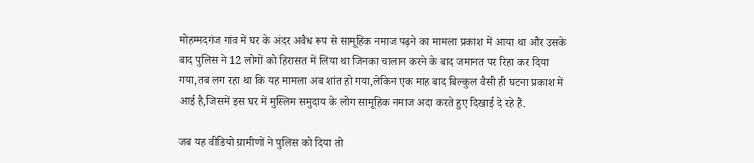मोहम्मदगंज गांव में घर के अंदर अवैध रूप से सामूहिक नमाज पढ़ने का मामला प्रकाश में आया था और उसके बाद पुलिस ने 12 लोगों को हिरासत में लिया था जिनका चालान करने के बाद जमानत पर रिहा कर दिया गया,तब लग रहा था कि यह मामला अब शांत हो गया,लेकिन एक माह बाद बिल्कुल वैसी ही घटना प्रकाश में आई है,जिसमें इस घर में मुस्लिम समुदाय के लोग सामूहिक नमाज अदा करते हुए दिखाई दे रहे हैं.

जब यह वीडियो ग्रामीणों ने पुलिस को दिया तो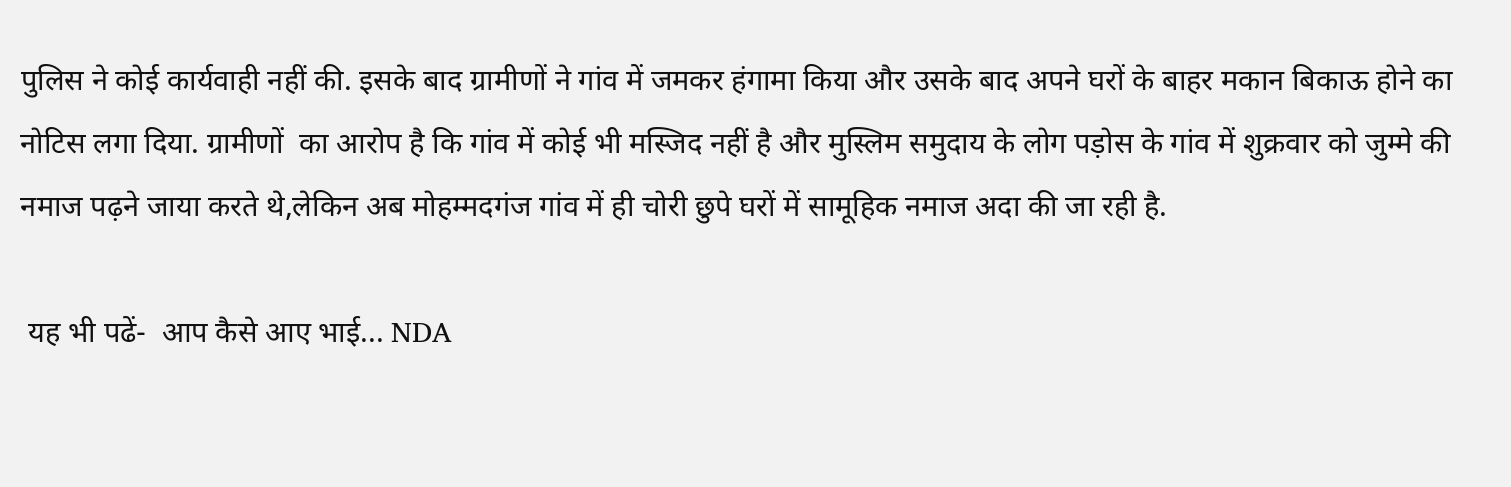पुलिस ने कोई कार्यवाही नहीं की. इसके बाद ग्रामीणों ने गांव में जमकर हंगामा किया और उसके बाद अपने घरों के बाहर मकान बिकाऊ होने का नोटिस लगा दिया. ग्रामीणों  का आरोप है कि गांव में कोई भी मस्जिद नहीं है और मुस्लिम समुदाय के लोग पड़ोस के गांव में शुक्रवार को जुम्मे की नमाज पढ़ने जाया करते थे,लेकिन अब मोहम्मदगंज गांव में ही चोरी छुपे घरों में सामूहिक नमाज अदा की जा रही है.

 यह भी पढें-  आप कैसे आए भाई... NDA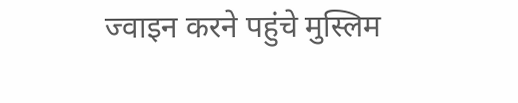ज्वाइन करने पहुंचे मुस्लिम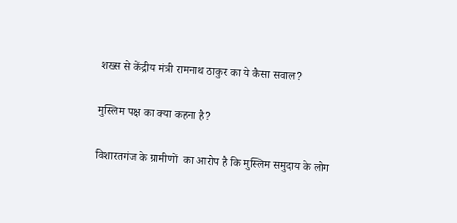शख्स से केंद्रीय मंत्री रामनाथ ठाकुर का ये कैसा सवाल?

मुस्लिम पक्ष का क्या कहना है?

विशारतगंज के ग्रामीणों  का आरोप है कि मुस्लिम समुदाय के लोग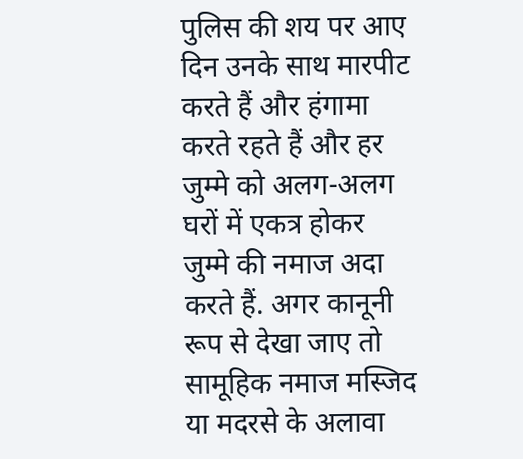पुलिस की शय पर आए दिन उनके साथ मारपीट करते हैं और हंगामा करते रहते हैं और हर जुम्मे को अलग-अलग घरों में एकत्र होकर जुम्मे की नमाज अदा करते हैं. अगर कानूनी रूप से देखा जाए तो सामूहिक नमाज मस्जिद या मदरसे के अलावा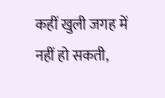कहीं खुली जगह में नहीं हो सकती,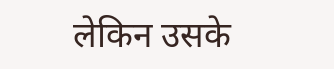लेकिन उसके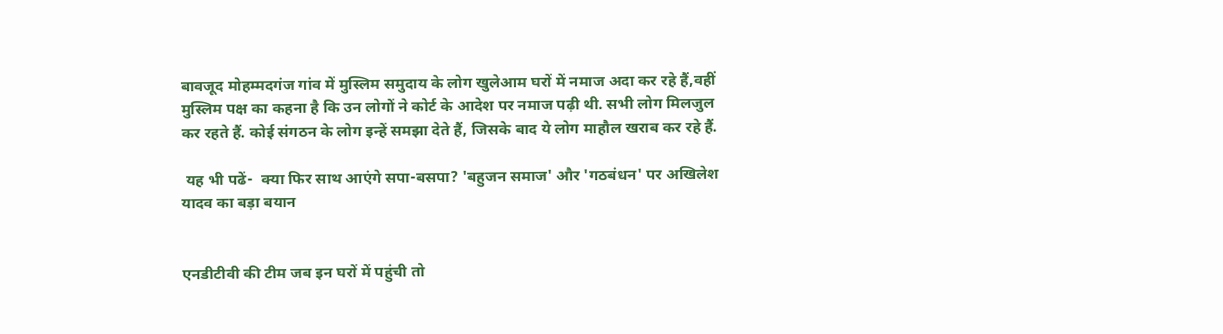बावजूद मोहम्मदगंज गांव में मुस्लिम समुदाय के लोग खुलेआम घरों में नमाज अदा कर रहे हैं,वहीं मुस्लिम पक्ष का कहना है कि उन लोगों ने कोर्ट के आदेश पर नमाज पढ़ी थी. सभी लोग मिलजुल कर रहते हैं. कोई संगठन के लोग इन्हें समझा देते हैं, जिसके बाद ये लोग माहौल खराब कर रहे हैं.

 यह भी पढें-  क्या फिर साथ आएंगे सपा-बसपा? 'बहुजन समाज' और 'गठबंधन' पर अखिलेश यादव का बड़ा बयान


एनडीटीवी की टीम जब इन घरों में पहुंची तो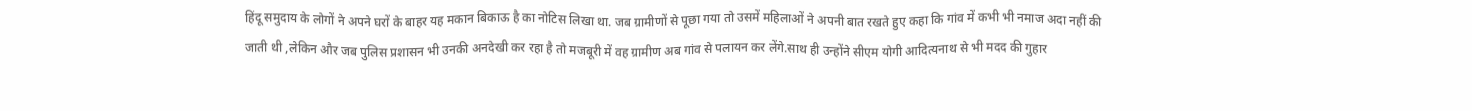हिंदू समुदाय के लोगों ने अपने घरों के बाहर यह मकान बिकाऊ है का नोटिस लिखा था. जब ग्रामीणों से पूछा गया तो उसमें महिलाओं ने अपनी बात रखते हुए कहा कि गांव में कभी भी नमाज अदा नहीं की जाती थी ,लेकिन और जब पुलिस प्रशासन भी उनकी अनदेखी कर रहा है तो मजबूरी में वह ग्रामीण अब गांव से पलायन कर लेंगे.साथ ही उन्होंने सीएम योगी आदित्यनाथ से भी मदद की गुहार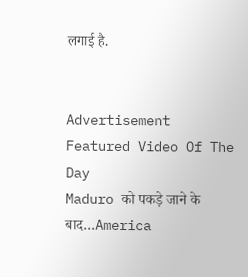लगाई है.


Advertisement
Featured Video Of The Day
Maduro को पकड़े जाने के बाद…America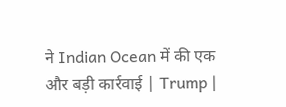ने Indian Ocean में की एक और बड़ी कार्रवाई | Trump |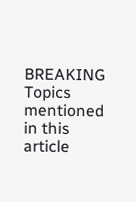BREAKING
Topics mentioned in this article